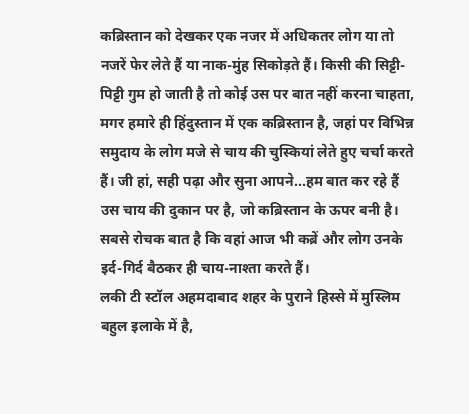कब्रिस्तान को देखकर एक नजर में अधिकतर लोग या तो नजरें फेर लेते हैं या नाक-मुंह सिकोड़ते हैं। किसी की सिट्टी-पिट्टी गुम हो जाती है तो कोई उस पर बात नहीं करना चाहता, मगर हमारे ही हिंदुस्तान में एक कब्रिस्तान है, जहां पर विभिन्न समुदाय के लोग मजे से चाय की चुस्कियां लेते हुए चर्चा करते हैं। जी हां, सही पढ़ा और सुना आपने...हम बात कर रहे हैं उस चाय की दुकान पर है, जो कब्रिस्तान के ऊपर बनी है। सबसे रोचक बात है कि वहां आज भी कब्रें और लोग उनके इर्द-गिर्द बैठकर ही चाय-नाश्ता करते हैं।
लकी टी स्टॉल अहमदाबाद शहर के पुराने हिस्से में मुस्लिम बहुल इलाके में है,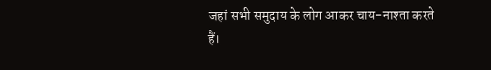जहां सभी समुदाय के लोग आकर चाय-नाश्ता करते हैं।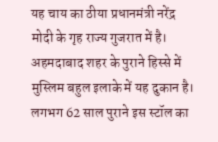यह चाय का ठीया प्रधानमंत्री नरेंद्र मोदी के गृह राज्य गुजरात में है। अहमदाबाद शहर के पुराने हिस्से में मुस्लिम बहुल इलाके में यह दुकान है। लगभग 62 साल पुराने इस स्टॉल का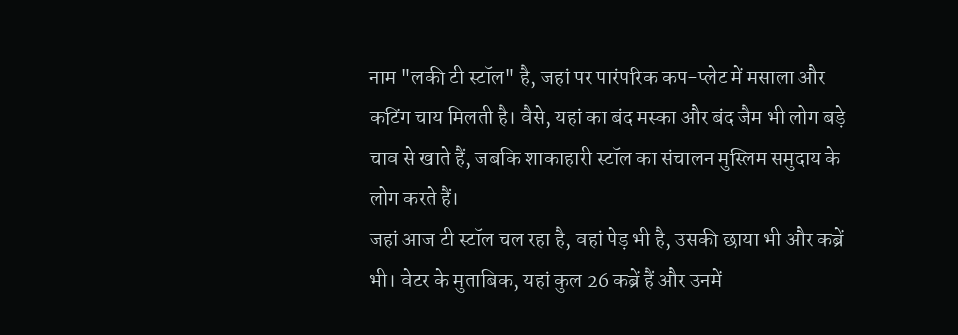नाम "लकी टी स्टॉल" है, जहां पर पारंपरिक कप-प्लेट में मसाला और कटिंग चाय मिलती है। वैसे, यहां का बंद मस्का और बंद जैम भी लोग बड़े चाव से खाते हैं, जबकि शाकाहारी स्टॉल का संचालन मुस्लिम समुदाय के लोग करते हैं।
जहां आज टी स्टॉल चल रहा है, वहां पेड़ भी है, उसकी छाया भी और कब्रें भी। वेटर के मुताबिक, यहां कुल 26 कब्रें हैं और उनमें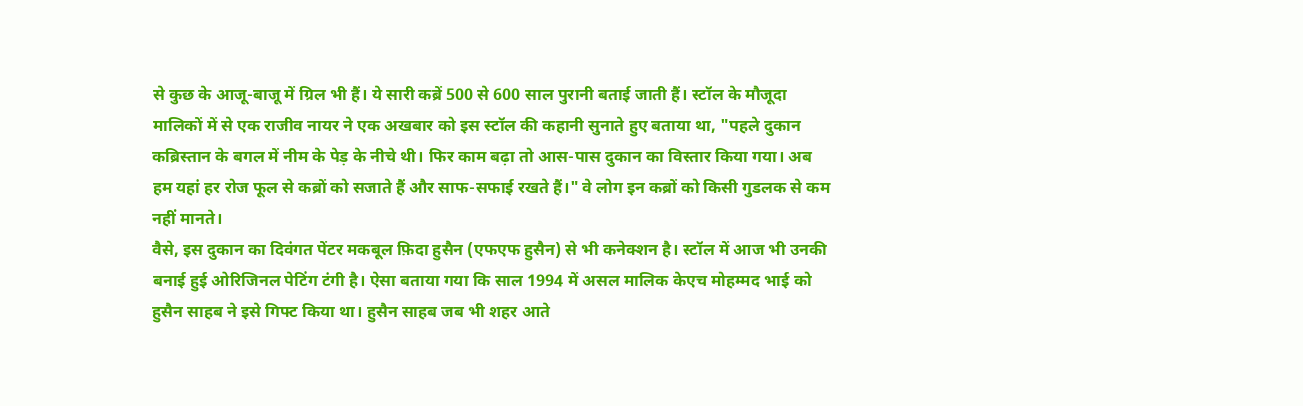से कुछ के आजू-बाजू में ग्रिल भी हैं। ये सारी कब्रें 500 से 600 साल पुरानी बताई जाती हैं। स्टॉल के मौजूदा मालिकों में से एक राजीव नायर ने एक अखबार को इस स्टॉल की कहानी सुनाते हुए बताया था, "पहले दुकान कब्रिस्तान के बगल में नीम के पेड़ के नीचे थी। फिर काम बढ़ा तो आस-पास दुकान का विस्तार किया गया। अब हम यहां हर रोज फूल से कब्रों को सजाते हैं और साफ-सफाई रखते हैं।" वे लोग इन कब्रों को किसी गुडलक से कम नहीं मानते।
वैसे, इस दुकान का दिवंगत पेंटर मकबूल फ़िदा हुसैन (एफएफ हुसैन) से भी कनेक्शन है। स्टॉल में आज भी उनकी बनाई हुई ओरिजिनल पेटिंग टंगी है। ऐसा बताया गया कि साल 1994 में असल मालिक केएच मोहम्मद भाई को हुसैन साहब ने इसे गिफ्ट किया था। हुसैन साहब जब भी शहर आते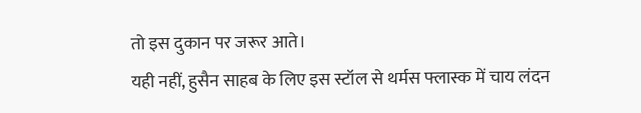तो इस दुकान पर जरूर आते।
यही नहीं, हुसैन साहब के लिए इस स्टॉल से थर्मस फ्लास्क में चाय लंदन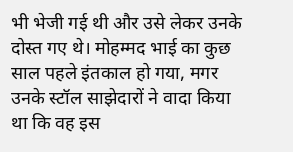भी भेजी गई थी और उसे लेकर उनके दोस्त गए थे। मोहम्मद भाई का कुछ साल पहले इंतकाल हो गया, मगर उनके स्टॉल साझेदारों ने वादा किया था कि वह इस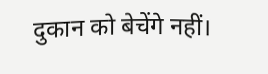दुकान को बेचेंगे नहीं।